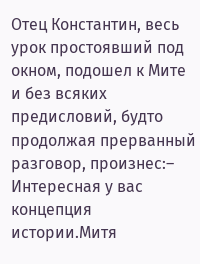Отец Константин, весь урок простоявший под окном, подошел к Мите и без всяких предисловий, будто продолжая прерванный разговор, произнес:– Интересная у вас концепция истории.Митя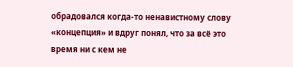обрадовался когда-то ненавистному слову «концепция» и вдруг понял, что за всё это время ни с кем не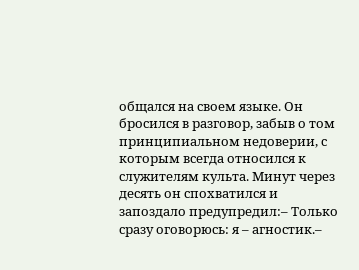общался на своем языке. Он бросился в разговор, забыв о том принципиальном недоверии, с которым всегда относился к служителям культа. Минут через десять он спохватился и запоздало предупредил:– Только сразу оговорюсь: я – агностик.–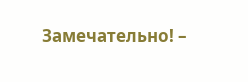Замечательно! –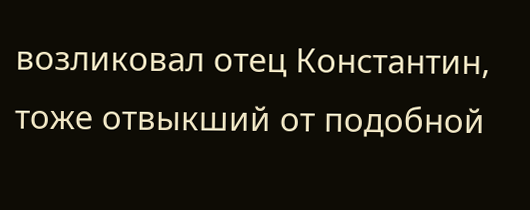возликовал отец Константин, тоже отвыкший от подобной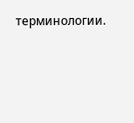терминологии.